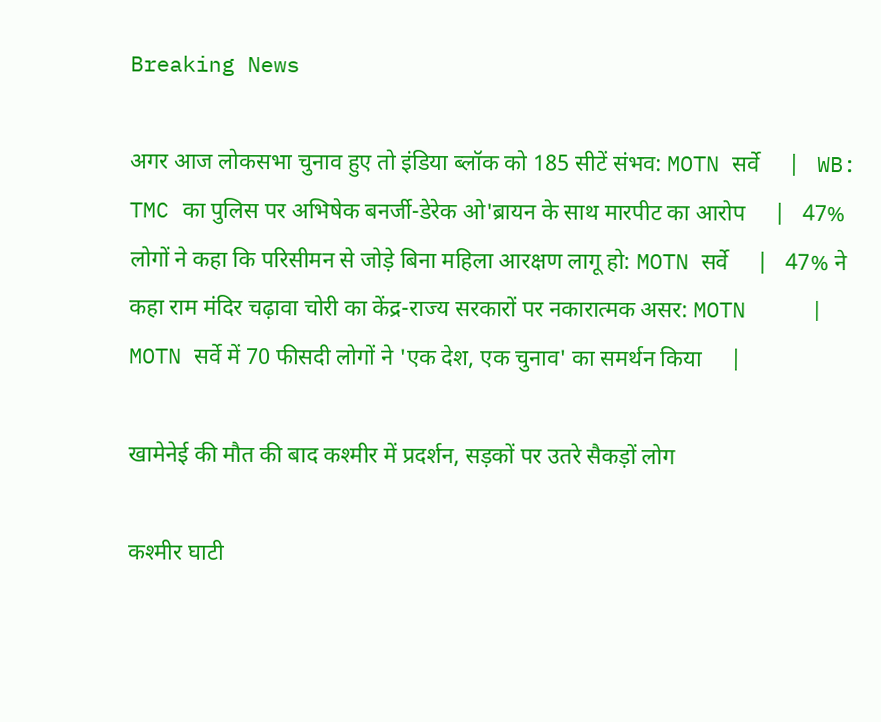Breaking News

अगर आज लोकसभा चुनाव हुए तो इंडिया ब्लॉक को 185 सीटें संभव: MOTN सर्वे     |   WB: TMC का पुलिस पर अभिषेक बनर्जी-डेरेक ओ'ब्रायन के साथ मारपीट का आरोप     |   47% लोगों ने कहा कि परिसीमन से जोड़े बिना महिला आरक्षण लागू हो: MOTN सर्वे     |   47% ने कहा राम मंदिर चढ़ावा चोरी का केंद्र-राज्य सरकारों पर नकारात्मक असर: MOTN     |   MOTN सर्वे में 70 फीसदी लोगों ने 'एक देश, एक चुनाव' का समर्थन किया     |

खामेनेई की मौत की बाद कश्मीर में प्रदर्शन, सड़कों पर उतरे सैकड़ों लोग

कश्मीर घाटी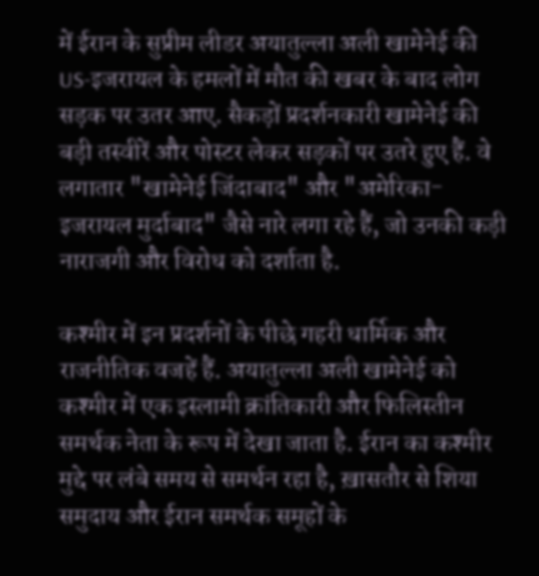में ईरान के सुप्रीम लीडर अयातुल्ला अली खामेनेई की US-इजरायल के हमलों में मौत की खबर के बाद लोग सड़क पर उतर आए. सैकड़ों प्रदर्शनकारी खामेनेई की बड़ी तस्वीरें और पोस्टर लेकर सड़कों पर उतरे हुए हैं. वे लगातार "खामेनेई जिंदाबाद" और "अमेरिका-इजरायल मुर्दाबाद" जैसे नारे लगा रहे हैं, जो उनकी कड़ी नाराजगी और विरोध को दर्शाता है.

कश्मीर में इन प्रदर्शनों के पीछे गहरी धार्मिक और राजनीतिक वजहें हैं. अयातुल्ला अली खामेनेई को कश्मीर में एक इस्लामी क्रांतिकारी और फिलिस्तीन समर्थक नेता के रूप में देखा जाता है. ईरान का कश्मीर मुद्दे पर लंबे समय से समर्थन रहा है, ख़ासतौर से शिया समुदाय और ईरान समर्थक समूहों के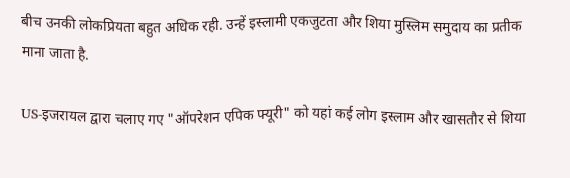बीच उनकी लोकप्रियता बहुत अधिक रही. उन्हें इस्लामी एकजुटता और शिया मुस्लिम समुदाय का प्रतीक माना जाता है.

US-इजरायल द्वारा चलाए गए "ऑपरेशन एपिक फ्यूरी" को यहां कई लोग इस्लाम और खासतौर से शिया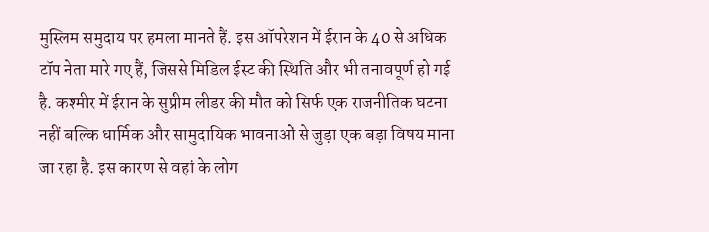मुस्लिम समुदाय पर हमला मानते हैं. इस ऑपरेशन में ईरान के 40 से अधिक टॉप नेता मारे गए हैं, जिससे मिडिल ईस्ट की स्थिति और भी तनावपूर्ण हो गई है. कश्मीर में ईरान के सुप्रीम लीडर की मौत को सिर्फ एक राजनीतिक घटना नहीं बल्कि धार्मिक और सामुदायिक भावनाओं से जुड़ा एक बड़ा विषय माना जा रहा है. इस कारण से वहां के लोग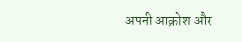अपनी आक्रोश और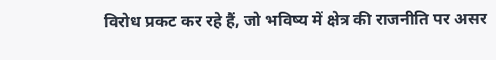विरोध प्रकट कर रहे हैं, जो भविष्य में क्षेत्र की राजनीति पर असर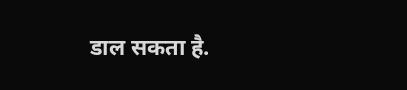डाल सकता है.